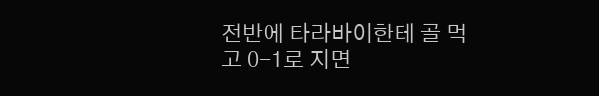전반에 타라바이한테 골 먹고 0-1로 지면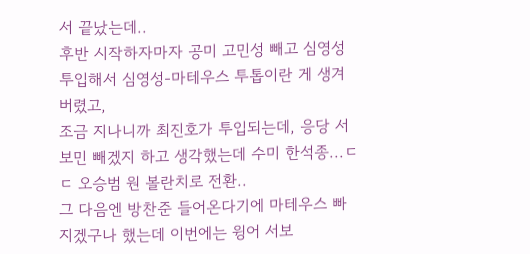서 끝났는데..
후반 시작하자마자 공미 고민성 빼고 심영성 투입해서 심영성-마테우스 투톱이란 게 생겨 버렸고,
조금 지나니까 최진호가 투입되는데, 응당 서보민 빼겠지 하고 생각했는데 수미 한석종...ㄷㄷ 오승범 원 볼란치로 전환..
그 다음엔 방찬준 들어온다기에 마테우스 빠지겠구나 했는데 이번에는 윙어 서보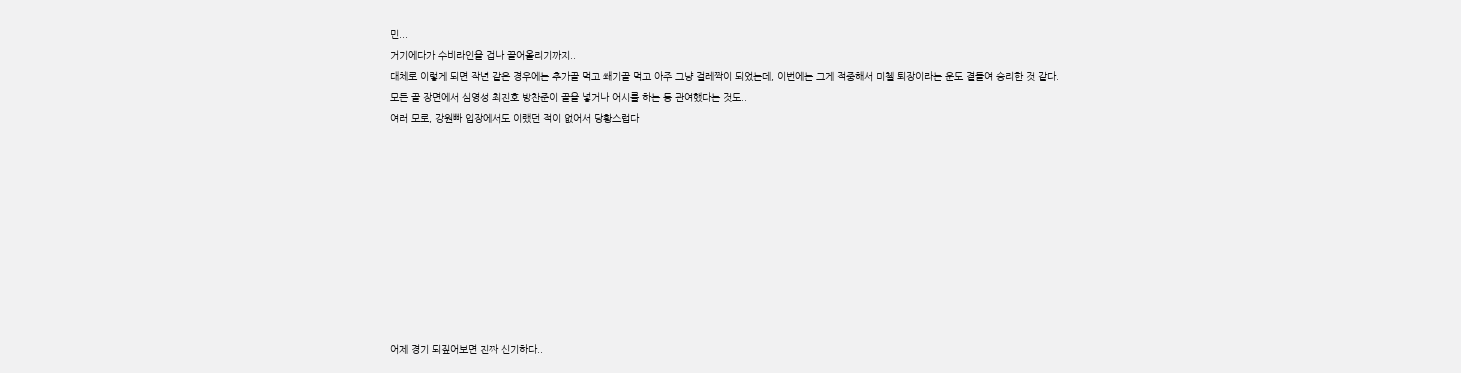민...
거기에다가 수비라인을 겁나 끌어올리기까지..
대체로 이렇게 되면 작년 같은 경우에는 추가골 먹고 쐐기골 먹고 아주 그냥 걸레짝이 되었는데, 이번에는 그게 적중해서 미첼 퇴장이라는 운도 곁들여 승리한 것 같다.
모든 골 장면에서 심영성 최진호 방찬준이 골을 넣거나 어시를 하는 등 관여했다는 것도..
여러 모로, 강원빠 입장에서도 이랬던 적이 없어서 당황스럽다










어제 경기 되짚어보면 진짜 신기하다..